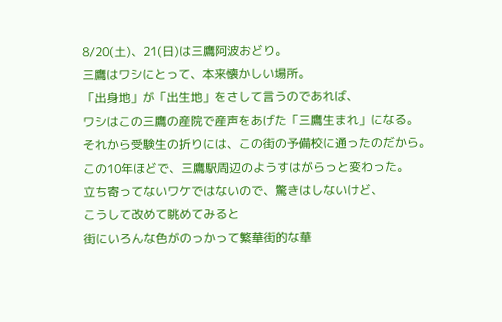8/20(土)、21(日)は三鷹阿波おどり。
三鷹はワシにとって、本来懐かしい場所。
「出身地」が「出生地」をさして言うのであれば、
ワシはこの三鷹の産院で産声をあげた「三鷹生まれ」になる。
それから受験生の折りには、この街の予備校に通ったのだから。
この10年ほどで、三鷹駅周辺のようすはがらっと変わった。
立ち寄ってないワケではないので、驚きはしないけど、
こうして改めて眺めてみると
街にいろんな色がのっかって繁華街的な華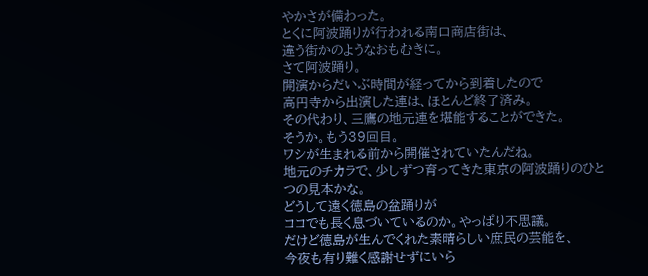やかさが備わった。
とくに阿波踊りが行われる南口商店街は、
違う街かのようなおもむきに。
さて阿波踊り。
開演からだいぶ時間が経ってから到着したので
高円寺から出演した連は、ほとんど終了済み。
その代わり、三鷹の地元連を堪能することができた。
そうか。もう39回目。
ワシが生まれる前から開催されていたんだね。
地元のチカラで、少しずつ育ってきた東京の阿波踊りのひとつの見本かな。
どうして遠く徳島の盆踊りが
ココでも長く息づいているのか。やっぱり不思議。
だけど徳島が生んでくれた素晴らしい庶民の芸能を、
今夜も有り難く感謝せずにいら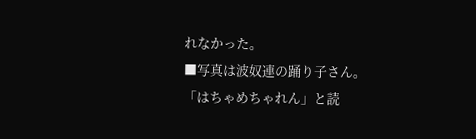れなかった。
■写真は波奴連の踊り子さん。
「はちゃめちゃれん」と読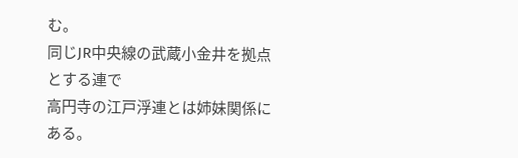む。
同じJR中央線の武蔵小金井を拠点とする連で
高円寺の江戸浮連とは姉妹関係にある。